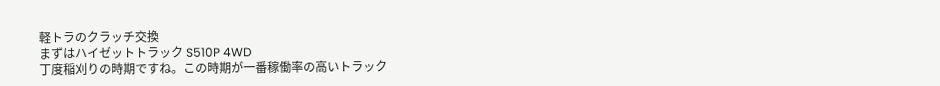軽トラのクラッチ交換
まずはハイゼットトラック S510P 4WD
丁度稲刈りの時期ですね。この時期が一番稼働率の高いトラック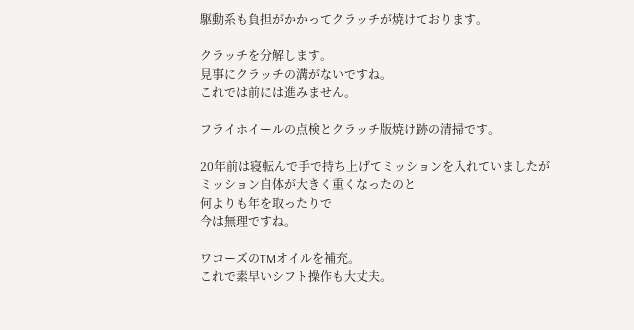駆動系も負担がかかってクラッチが焼けております。

クラッチを分解します。
見事にクラッチの溝がないですね。
これでは前には進みません。

フライホイールの点検とクラッチ版焼け跡の清掃です。

20年前は寝転んで手で持ち上げてミッションを入れていましたが
ミッション自体が大きく重くなったのと
何よりも年を取ったりで
今は無理ですね。

ワコーズのTMオイルを補充。
これで素早いシフト操作も大丈夫。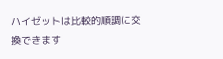ハイゼットは比較的順調に交換できます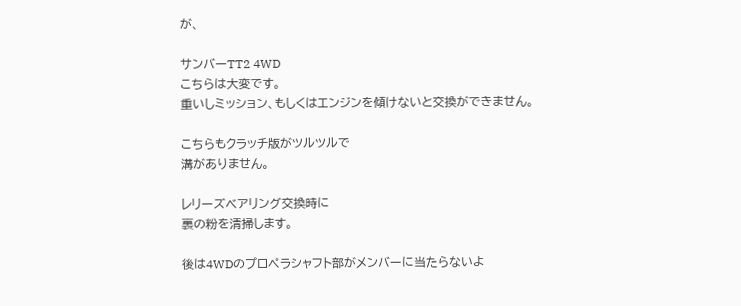が、

サンバーTT2 4WD
こちらは大変です。
重いしミッション、もしくはエンジンを傾けないと交換ができません。

こちらもクラッチ版がツルツルで
溝がありません。

レリーズベアリング交換時に
裏の粉を清掃します。

後は4WDのプロペラシャフト部がメンバーに当たらないよ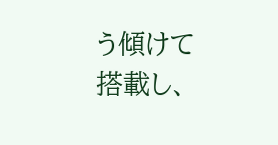う傾けて
搭載し、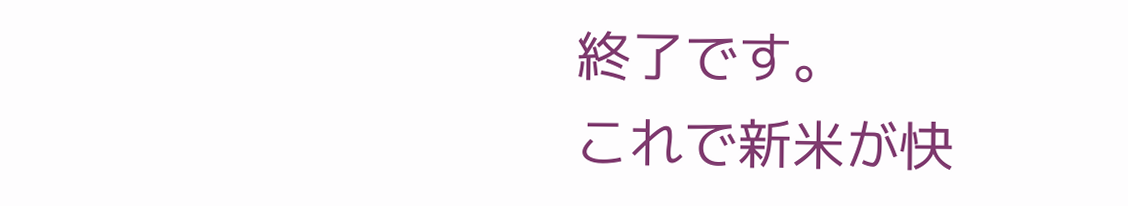終了です。
これで新米が快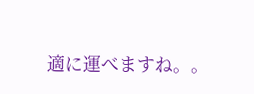適に運べますね。。